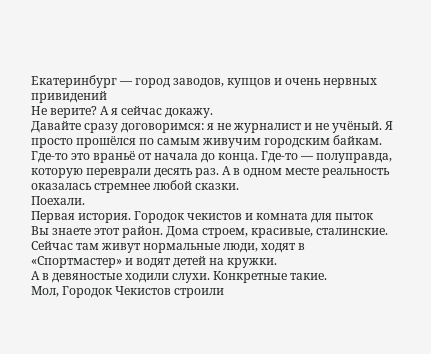Екатеринбург — город заводов, купцов и очень нервных привидений
Не верите? А я сейчас докажу.
Давайте сразу договоримся: я не журналист и не учёный. Я просто прошёлся по самым живучим городским байкам. Где-то это враньё от начала до конца. Где-то — полуправда, которую переврали десять раз. А в одном месте реальность оказалась стремнее любой сказки.
Поехали.
Первая история. Городок чекистов и комната для пыток
Вы знаете этот район. Дома строем, красивые, сталинские. Сейчас там живут нормальные люди, ходят в «Спортмастер» и водят детей на кружки.
А в девяностые ходили слухи. Конкретные такие.
Мол, Городок Чекистов строили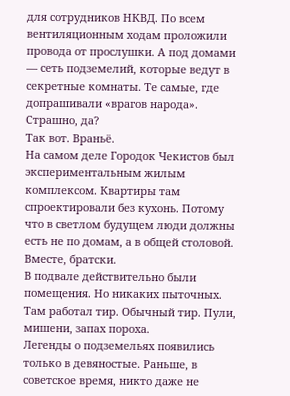для сотрудников НКВД. По всем вентиляционным ходам проложили провода от прослушки. А под домами — сеть подземелий, которые ведут в секретные комнаты. Те самые, где допрашивали «врагов народа». Страшно, да?
Так вот. Враньё.
На самом деле Городок Чекистов был экспериментальным жилым комплексом. Квартиры там спроектировали без кухонь. Потому что в светлом будущем люди должны есть не по домам, а в общей столовой. Вместе, братски.
В подвале действительно были помещения. Но никаких пыточных. Там работал тир. Обычный тир. Пули, мишени, запах пороха.
Легенды о подземельях появились только в девяностые. Раньше, в советское время, никто даже не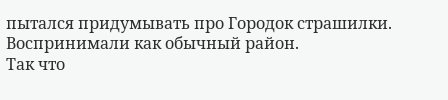пытался придумывать про Городок страшилки. Воспринимали как обычный район.
Так что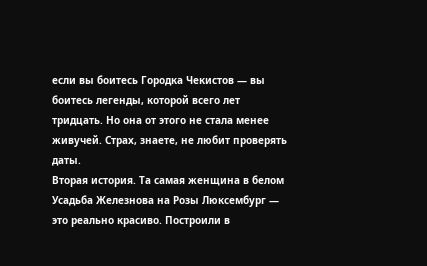если вы боитесь Городка Чекистов — вы боитесь легенды, которой всего лет тридцать. Но она от этого не стала менее живучей. Страх, знаете, не любит проверять даты.
Вторая история. Та самая женщина в белом
Усадьба Железнова на Розы Люксембург — это реально красиво. Построили в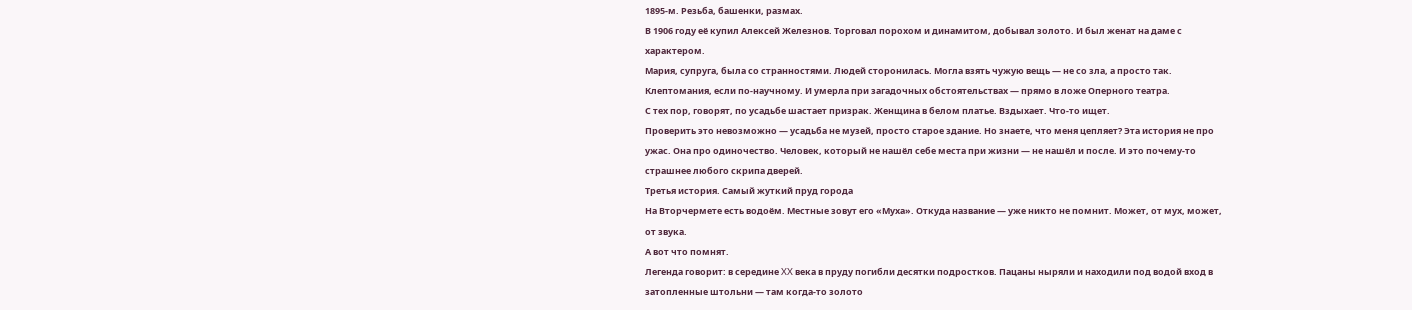1895-м. Резьба, башенки, размах.
В 1906 году её купил Алексей Железнов. Торговал порохом и динамитом, добывал золото. И был женат на даме с характером.
Мария, супруга, была со странностями. Людей сторонилась. Могла взять чужую вещь — не со зла, а просто так. Клептомания, если по-научному. И умерла при загадочных обстоятельствах — прямо в ложе Оперного театра.
С тех пор, говорят, по усадьбе шастает призрак. Женщина в белом платье. Вздыхает. Что-то ищет.
Проверить это невозможно — усадьба не музей, просто старое здание. Но знаете, что меня цепляет? Эта история не про ужас. Она про одиночество. Человек, который не нашёл себе места при жизни — не нашёл и после. И это почему-то страшнее любого скрипа дверей.
Третья история. Самый жуткий пруд города
На Вторчермете есть водоём. Местные зовут его «Муха». Откуда название — уже никто не помнит. Может, от мух, может, от звука.
А вот что помнят.
Легенда говорит: в середине XX века в пруду погибли десятки подростков. Пацаны ныряли и находили под водой вход в затопленные штольни — там когда-то золото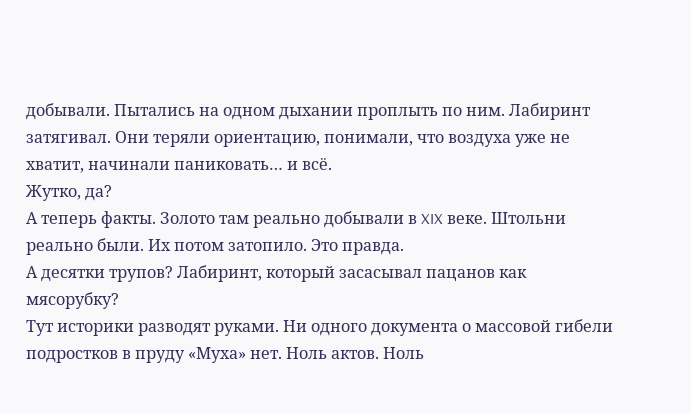добывали. Пытались на одном дыхании проплыть по ним. Лабиринт затягивал. Они теряли ориентацию, понимали, что воздуха уже не хватит, начинали паниковать… и всё.
Жутко, да?
А теперь факты. Золото там реально добывали в XIX веке. Штольни реально были. Их потом затопило. Это правда.
А десятки трупов? Лабиринт, который засасывал пацанов как мясорубку?
Тут историки разводят руками. Ни одного документа о массовой гибели подростков в пруду «Муха» нет. Ноль актов. Ноль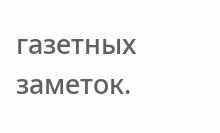газетных заметок.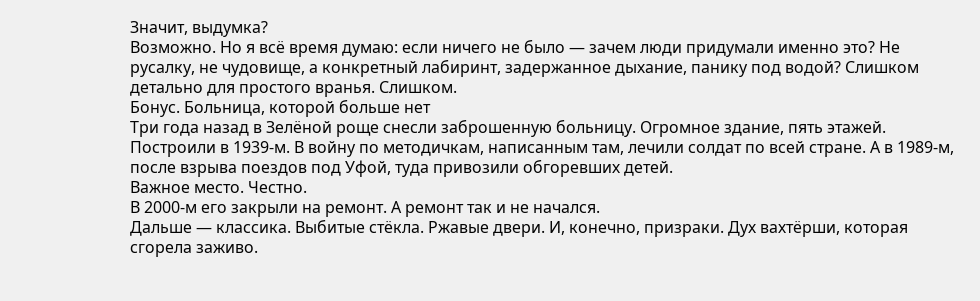Значит, выдумка?
Возможно. Но я всё время думаю: если ничего не было — зачем люди придумали именно это? Не русалку, не чудовище, а конкретный лабиринт, задержанное дыхание, панику под водой? Слишком детально для простого вранья. Слишком.
Бонус. Больница, которой больше нет
Три года назад в Зелёной роще снесли заброшенную больницу. Огромное здание, пять этажей. Построили в 1939-м. В войну по методичкам, написанным там, лечили солдат по всей стране. А в 1989-м, после взрыва поездов под Уфой, туда привозили обгоревших детей.
Важное место. Честно.
В 2000-м его закрыли на ремонт. А ремонт так и не начался.
Дальше — классика. Выбитые стёкла. Ржавые двери. И, конечно, призраки. Дух вахтёрши, которая сгорела заживо.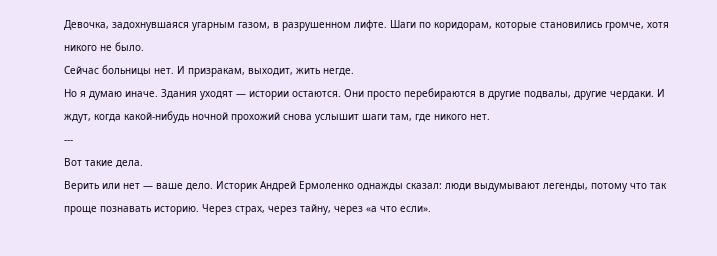Девочка, задохнувшаяся угарным газом, в разрушенном лифте. Шаги по коридорам, которые становились громче, хотя никого не было.
Сейчас больницы нет. И призракам, выходит, жить негде.
Но я думаю иначе. Здания уходят — истории остаются. Они просто перебираются в другие подвалы, другие чердаки. И ждут, когда какой-нибудь ночной прохожий снова услышит шаги там, где никого нет.
---
Вот такие дела.
Верить или нет — ваше дело. Историк Андрей Ермоленко однажды сказал: люди выдумывают легенды, потому что так проще познавать историю. Через страх, через тайну, через «а что если».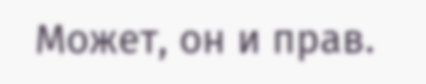Может, он и прав.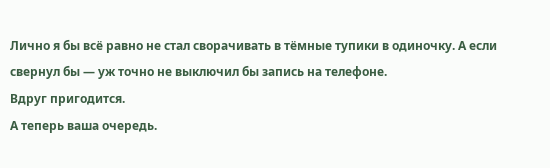Лично я бы всё равно не стал сворачивать в тёмные тупики в одиночку. А если свернул бы — уж точно не выключил бы запись на телефоне.
Вдруг пригодится.
А теперь ваша очередь.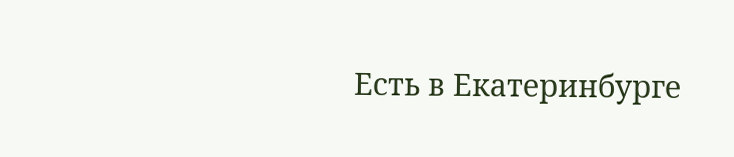Есть в Екатеринбурге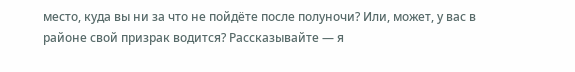место, куда вы ни за что не пойдёте после полуночи? Или, может, у вас в районе свой призрак водится? Рассказывайте — я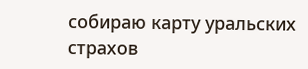собираю карту уральских страхов